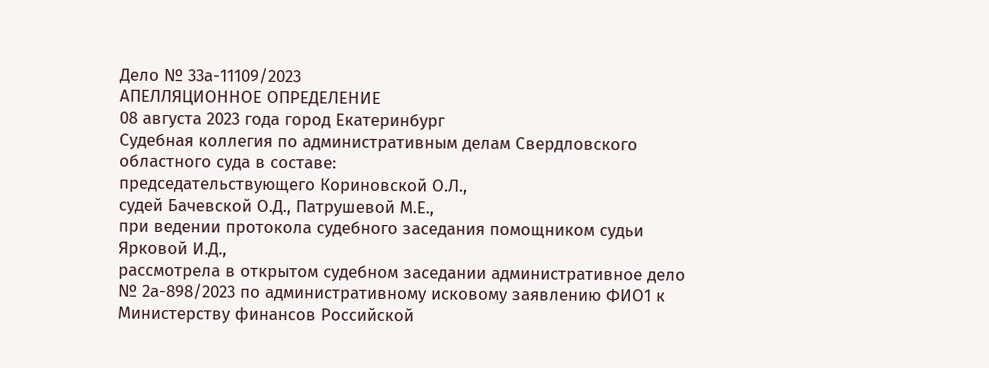Дело № 33а-11109/2023
АПЕЛЛЯЦИОННОЕ ОПРЕДЕЛЕНИЕ
08 августа 2023 года город Екатеринбург
Судебная коллегия по административным делам Свердловского областного суда в составе:
председательствующего Кориновской О.Л.,
судей Бачевской О.Д., Патрушевой М.Е.,
при ведении протокола судебного заседания помощником судьи Ярковой И.Д.,
рассмотрела в открытом судебном заседании административное дело № 2а-898/2023 по административному исковому заявлению ФИО1 к Министерству финансов Российской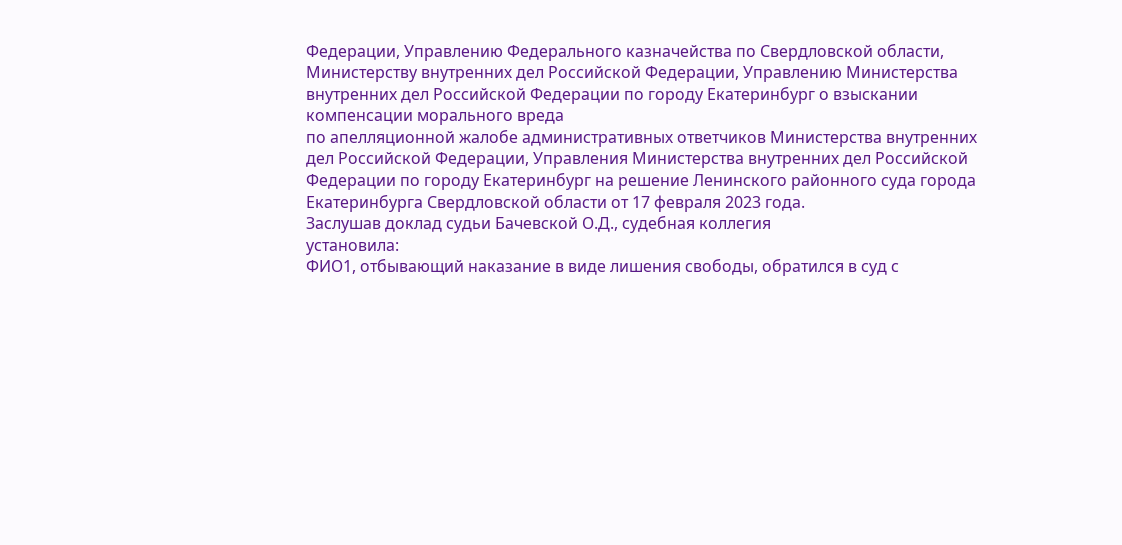Федерации, Управлению Федерального казначейства по Свердловской области, Министерству внутренних дел Российской Федерации, Управлению Министерства внутренних дел Российской Федерации по городу Екатеринбург о взыскании компенсации морального вреда
по апелляционной жалобе административных ответчиков Министерства внутренних дел Российской Федерации, Управления Министерства внутренних дел Российской Федерации по городу Екатеринбург на решение Ленинского районного суда города Екатеринбурга Свердловской области от 17 февраля 2023 года.
Заслушав доклад судьи Бачевской О.Д., судебная коллегия
установила:
ФИО1, отбывающий наказание в виде лишения свободы, обратился в суд с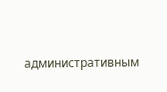административным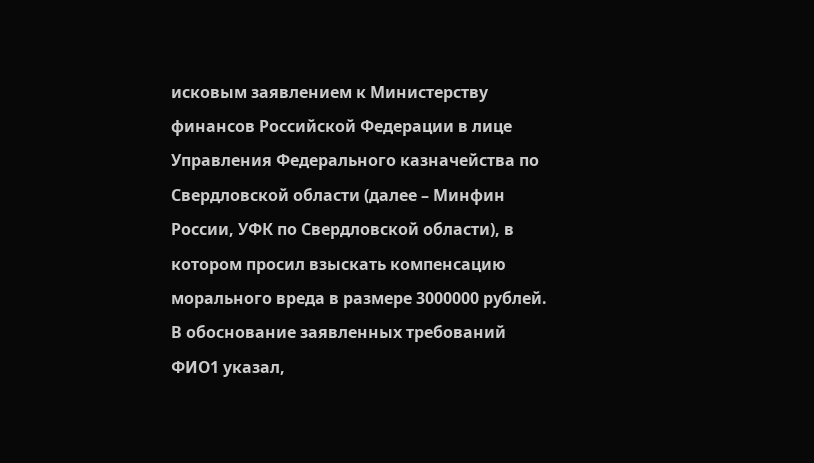исковым заявлением к Министерству финансов Российской Федерации в лице Управления Федерального казначейства по Свердловской области (далее – Минфин России, УФК по Свердловской области), в котором просил взыскать компенсацию морального вреда в размере 3000000 рублей.
В обоснование заявленных требований ФИО1 указал,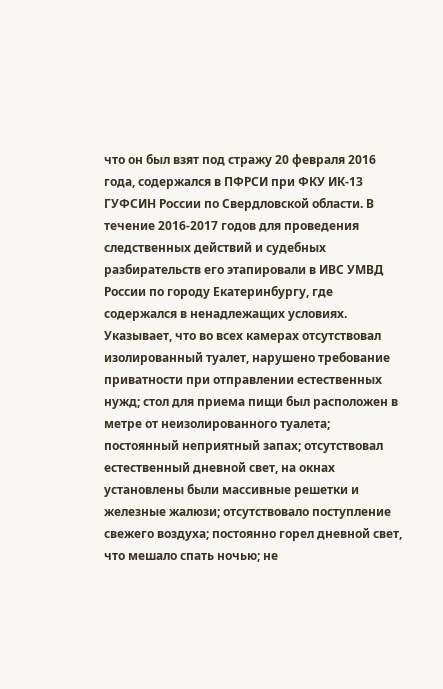что он был взят под стражу 20 февраля 2016 года, содержался в ПФРСИ при ФКУ ИК-13 ГУФСИН России по Свердловской области. В течение 2016-2017 годов для проведения следственных действий и судебных разбирательств его этапировали в ИВС УМВД России по городу Екатеринбургу, где содержался в ненадлежащих условиях. Указывает, что во всех камерах отсутствовал изолированный туалет, нарушено требование приватности при отправлении естественных нужд; стол для приема пищи был расположен в метре от неизолированного туалета; постоянный неприятный запах; отсутствовал естественный дневной свет, на окнах установлены были массивные решетки и железные жалюзи; отсутствовало поступление свежего воздуха; постоянно горел дневной свет, что мешало спать ночью; не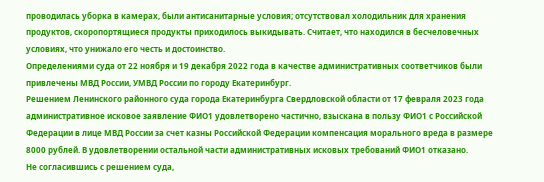проводилась уборка в камерах, были антисанитарные условия; отсутствовал холодильник для хранения продуктов, скоропортящиеся продукты приходилось выкидывать. Считает, что находился в бесчеловечных условиях, что унижало его честь и достоинство.
Определениями суда от 22 ноября и 19 декабря 2022 года в качестве административных соответчиков были привлечены МВД России, УМВД России по городу Екатеринбург.
Решением Ленинского районного суда города Екатеринбурга Свердловской области от 17 февраля 2023 года административное исковое заявление ФИО1 удовлетворено частично, взыскана в пользу ФИО1 с Российской Федерации в лице МВД России за счет казны Российской Федерации компенсация морального вреда в размере 8000 рублей. В удовлетворении остальной части административных исковых требований ФИО1 отказано.
Не согласившись с решением суда,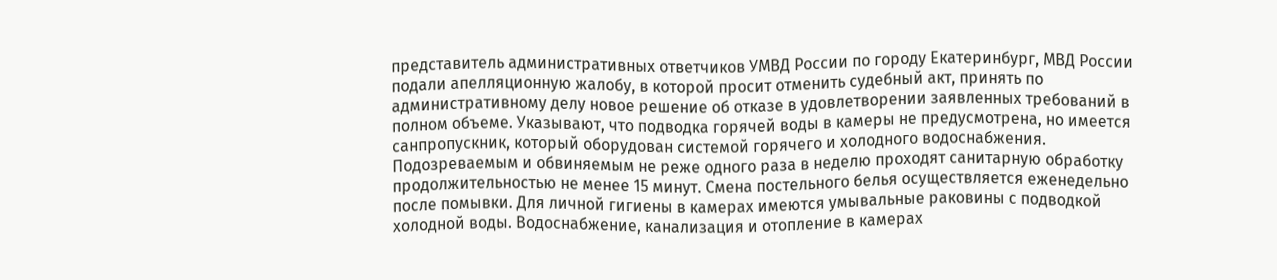представитель административных ответчиков УМВД России по городу Екатеринбург, МВД России подали апелляционную жалобу, в которой просит отменить судебный акт, принять по административному делу новое решение об отказе в удовлетворении заявленных требований в полном объеме. Указывают, что подводка горячей воды в камеры не предусмотрена, но имеется санпропускник, который оборудован системой горячего и холодного водоснабжения. Подозреваемым и обвиняемым не реже одного раза в неделю проходят санитарную обработку продолжительностью не менее 15 минут. Смена постельного белья осуществляется еженедельно после помывки. Для личной гигиены в камерах имеются умывальные раковины с подводкой холодной воды. Водоснабжение, канализация и отопление в камерах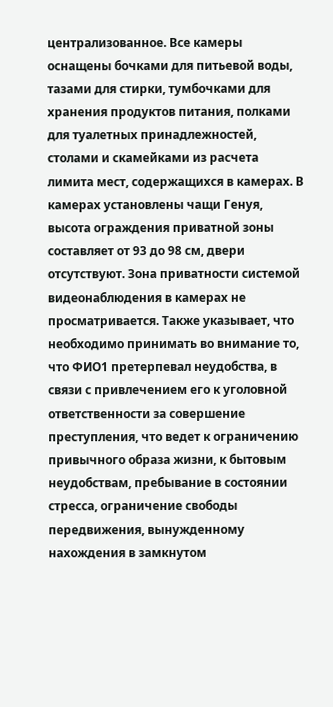централизованное. Все камеры оснащены бочками для питьевой воды, тазами для стирки, тумбочками для хранения продуктов питания, полками для туалетных принадлежностей, столами и скамейками из расчета лимита мест, содержащихся в камерах. В камерах установлены чащи Генуя, высота ограждения приватной зоны составляет от 93 до 98 см, двери отсутствуют. Зона приватности системой видеонаблюдения в камерах не просматривается. Также указывает, что необходимо принимать во внимание то, что ФИО1 претерпевал неудобства, в связи с привлечением его к уголовной ответственности за совершение преступления, что ведет к ограничению привычного образа жизни, к бытовым неудобствам, пребывание в состоянии стресса, ограничение свободы передвижения, вынужденному нахождения в замкнутом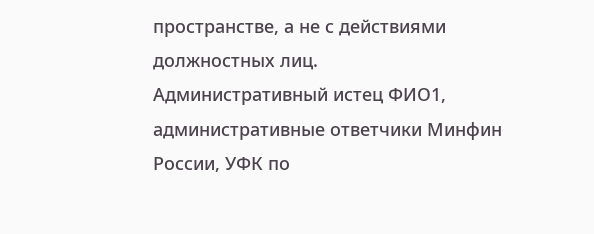пространстве, а не с действиями должностных лиц.
Административный истец ФИО1, административные ответчики Минфин России, УФК по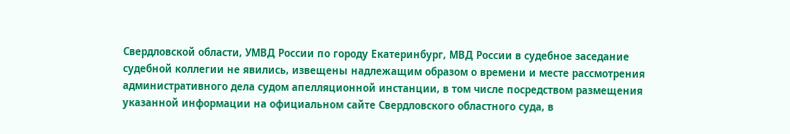Свердловской области, УМВД России по городу Екатеринбург, МВД России в судебное заседание судебной коллегии не явились, извещены надлежащим образом о времени и месте рассмотрения административного дела судом апелляционной инстанции, в том числе посредством размещения указанной информации на официальном сайте Свердловского областного суда, в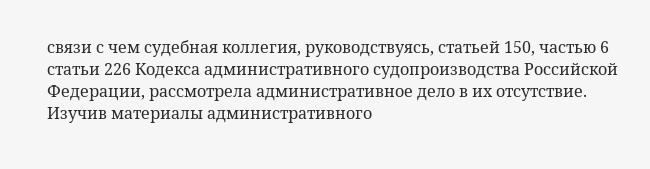связи с чем судебная коллегия, руководствуясь, статьей 150, частью 6 статьи 226 Кодекса административного судопроизводства Российской Федерации, рассмотрела административное дело в их отсутствие.
Изучив материалы административного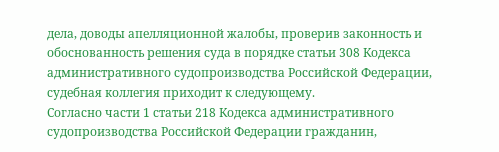дела, доводы апелляционной жалобы, проверив законность и обоснованность решения суда в порядке статьи 308 Кодекса административного судопроизводства Российской Федерации, судебная коллегия приходит к следующему.
Согласно части 1 статьи 218 Кодекса административного судопроизводства Российской Федерации гражданин,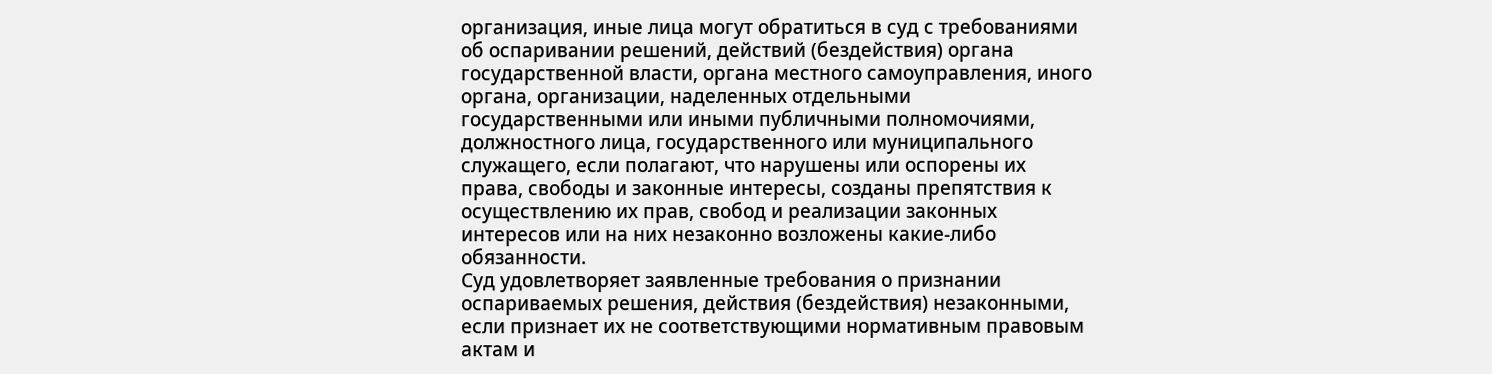организация, иные лица могут обратиться в суд с требованиями об оспаривании решений, действий (бездействия) органа государственной власти, органа местного самоуправления, иного органа, организации, наделенных отдельными государственными или иными публичными полномочиями, должностного лица, государственного или муниципального служащего, если полагают, что нарушены или оспорены их права, свободы и законные интересы, созданы препятствия к осуществлению их прав, свобод и реализации законных интересов или на них незаконно возложены какие-либо обязанности.
Суд удовлетворяет заявленные требования о признании оспариваемых решения, действия (бездействия) незаконными, если признает их не соответствующими нормативным правовым актам и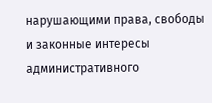нарушающими права, свободы и законные интересы административного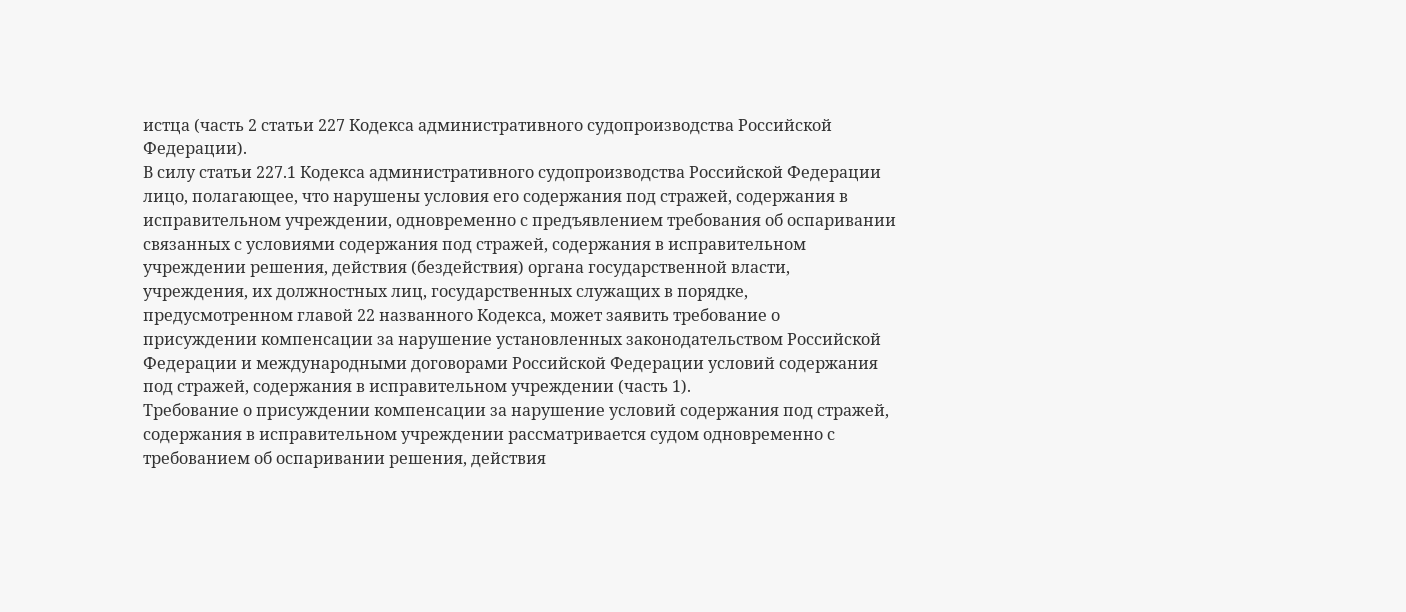истца (часть 2 статьи 227 Кодекса административного судопроизводства Российской Федерации).
В силу статьи 227.1 Кодекса административного судопроизводства Российской Федерации лицо, полагающее, что нарушены условия его содержания под стражей, содержания в исправительном учреждении, одновременно с предъявлением требования об оспаривании связанных с условиями содержания под стражей, содержания в исправительном учреждении решения, действия (бездействия) органа государственной власти, учреждения, их должностных лиц, государственных служащих в порядке, предусмотренном главой 22 названного Кодекса, может заявить требование о присуждении компенсации за нарушение установленных законодательством Российской Федерации и международными договорами Российской Федерации условий содержания под стражей, содержания в исправительном учреждении (часть 1).
Требование о присуждении компенсации за нарушение условий содержания под стражей, содержания в исправительном учреждении рассматривается судом одновременно с требованием об оспаривании решения, действия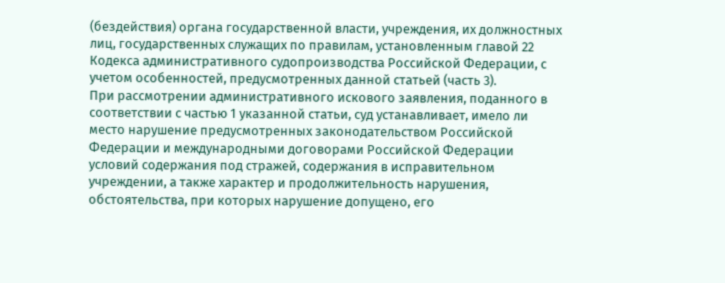(бездействия) органа государственной власти, учреждения, их должностных лиц, государственных служащих по правилам, установленным главой 22 Кодекса административного судопроизводства Российской Федерации, с учетом особенностей, предусмотренных данной статьей (часть 3).
При рассмотрении административного искового заявления, поданного в соответствии с частью 1 указанной статьи, суд устанавливает, имело ли место нарушение предусмотренных законодательством Российской Федерации и международными договорами Российской Федерации условий содержания под стражей, содержания в исправительном учреждении, а также характер и продолжительность нарушения, обстоятельства, при которых нарушение допущено, его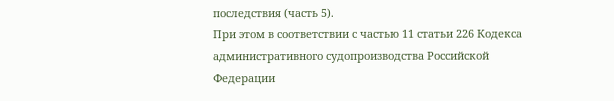последствия (часть 5).
При этом в соответствии с частью 11 статьи 226 Кодекса административного судопроизводства Российской Федерации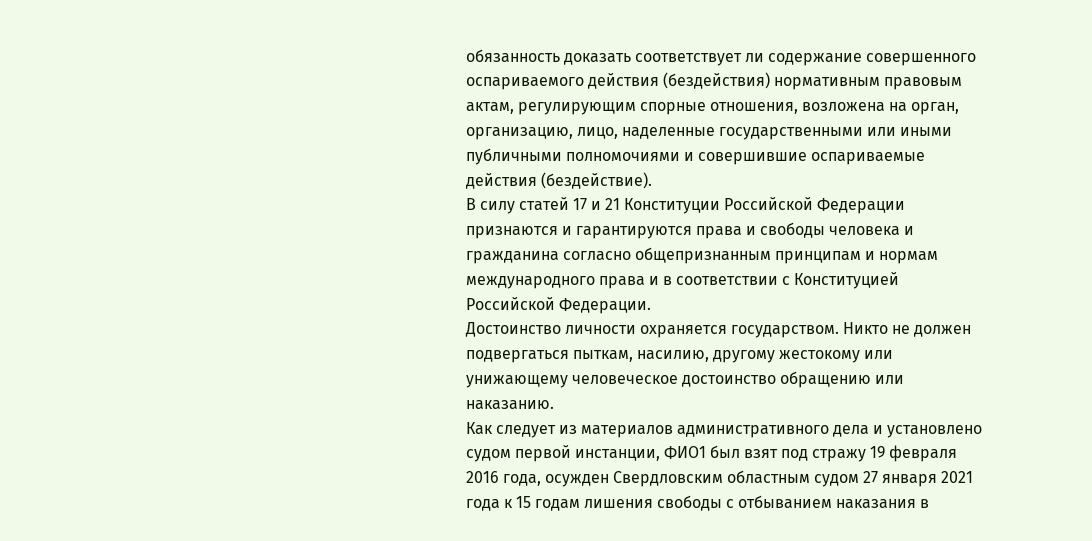обязанность доказать соответствует ли содержание совершенного оспариваемого действия (бездействия) нормативным правовым актам, регулирующим спорные отношения, возложена на орган, организацию, лицо, наделенные государственными или иными публичными полномочиями и совершившие оспариваемые действия (бездействие).
В силу статей 17 и 21 Конституции Российской Федерации признаются и гарантируются права и свободы человека и гражданина согласно общепризнанным принципам и нормам международного права и в соответствии с Конституцией Российской Федерации.
Достоинство личности охраняется государством. Никто не должен подвергаться пыткам, насилию, другому жестокому или унижающему человеческое достоинство обращению или наказанию.
Как следует из материалов административного дела и установлено судом первой инстанции, ФИО1 был взят под стражу 19 февраля 2016 года, осужден Свердловским областным судом 27 января 2021 года к 15 годам лишения свободы с отбыванием наказания в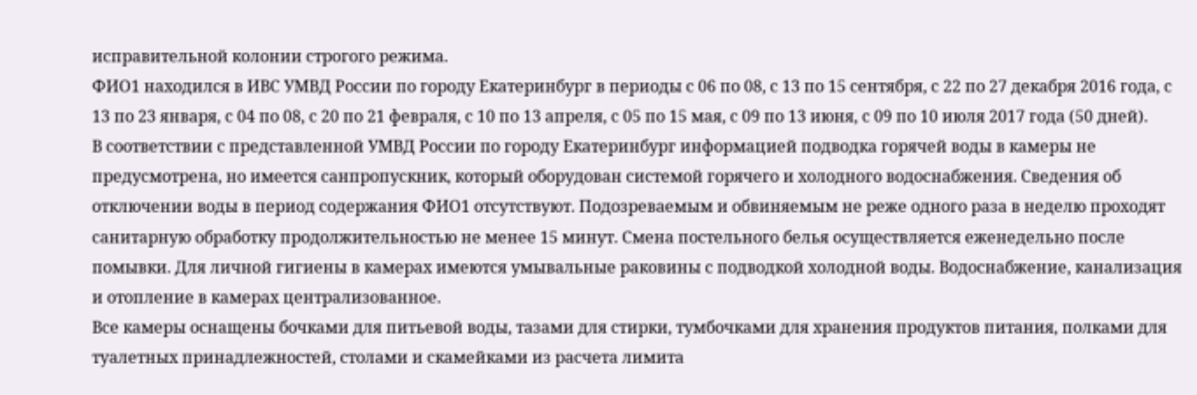исправительной колонии строгого режима.
ФИО1 находился в ИВС УМВД России по городу Екатеринбург в периоды с 06 по 08, с 13 по 15 сентября, с 22 по 27 декабря 2016 года, с 13 по 23 января, с 04 по 08, с 20 по 21 февраля, с 10 по 13 апреля, с 05 по 15 мая, с 09 по 13 июня, с 09 по 10 июля 2017 года (50 дней).
В соответствии с представленной УМВД России по городу Екатеринбург информацией подводка горячей воды в камеры не предусмотрена, но имеется санпропускник, который оборудован системой горячего и холодного водоснабжения. Сведения об отключении воды в период содержания ФИО1 отсутствуют. Подозреваемым и обвиняемым не реже одного раза в неделю проходят санитарную обработку продолжительностью не менее 15 минут. Смена постельного белья осуществляется еженедельно после помывки. Для личной гигиены в камерах имеются умывальные раковины с подводкой холодной воды. Водоснабжение, канализация и отопление в камерах централизованное.
Все камеры оснащены бочками для питьевой воды, тазами для стирки, тумбочками для хранения продуктов питания, полками для туалетных принадлежностей, столами и скамейками из расчета лимита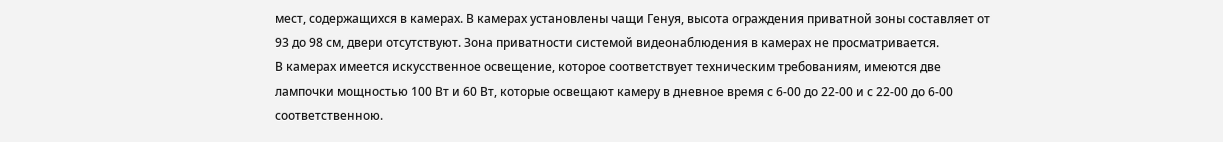мест, содержащихся в камерах. В камерах установлены чащи Генуя, высота ограждения приватной зоны составляет от 93 до 98 см, двери отсутствуют. Зона приватности системой видеонаблюдения в камерах не просматривается.
В камерах имеется искусственное освещение, которое соответствует техническим требованиям, имеются две лампочки мощностью 100 Вт и 60 Вт, которые освещают камеру в дневное время с 6-00 до 22-00 и с 22-00 до 6-00 соответственною.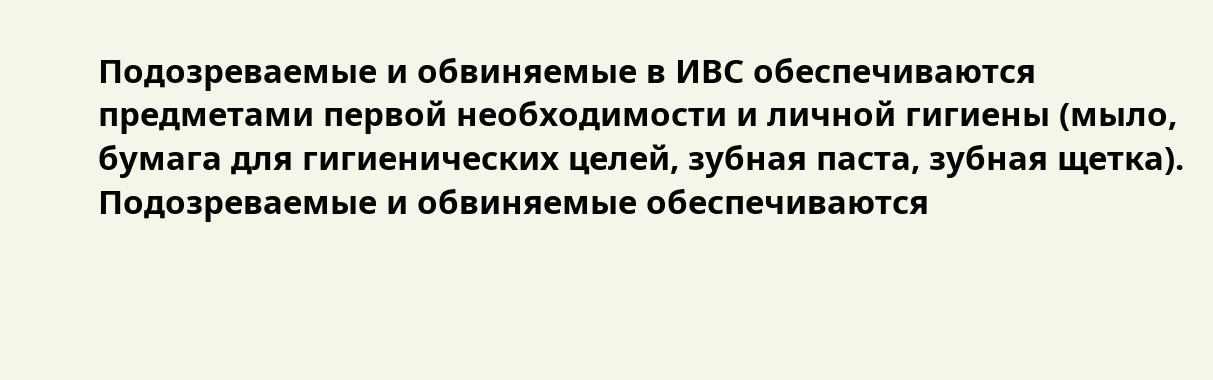Подозреваемые и обвиняемые в ИВС обеспечиваются предметами первой необходимости и личной гигиены (мыло, бумага для гигиенических целей, зубная паста, зубная щетка).
Подозреваемые и обвиняемые обеспечиваются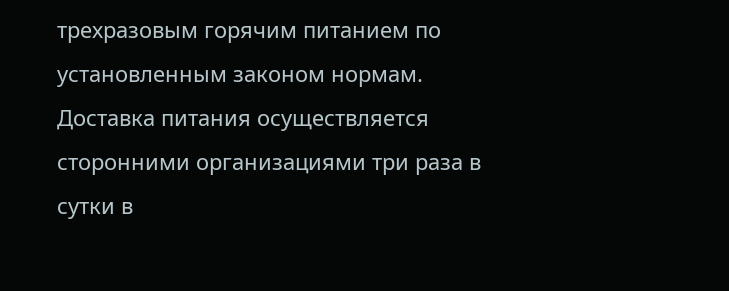трехразовым горячим питанием по установленным законом нормам. Доставка питания осуществляется сторонними организациями три раза в сутки в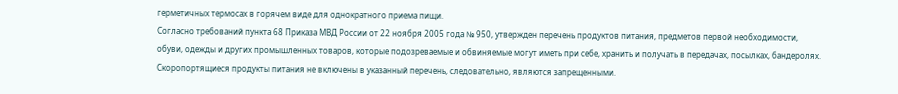герметичных термосах в горячем виде для однократного приема пищи.
Согласно требований пункта 68 Приказа МВД России от 22 ноября 2005 года № 950, утвержден перечень продуктов питания, предметов первой необходимости, обуви, одежды и других промышленных товаров, которые подозреваемые и обвиняемые могут иметь при себе, хранить и получать в передачах, посылках, бандеролях. Скоропортящиеся продукты питания не включены в указанный перечень, следовательно, являются запрещенными.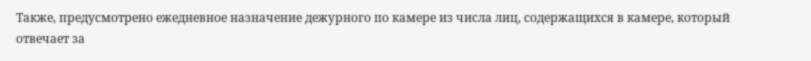Также, предусмотрено ежедневное назначение дежурного по камере из числа лиц, содержащихся в камере, который отвечает за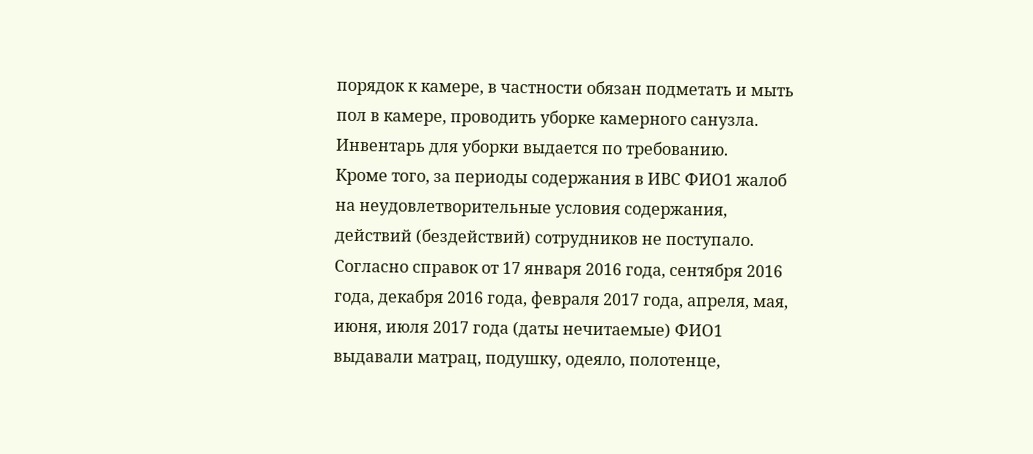порядок к камере, в частности обязан подметать и мыть пол в камере, проводить уборке камерного санузла. Инвентарь для уборки выдается по требованию.
Кроме того, за периоды содержания в ИВС ФИО1 жалоб на неудовлетворительные условия содержания, действий (бездействий) сотрудников не поступало.
Согласно справок от 17 января 2016 года, сентября 2016 года, декабря 2016 года, февраля 2017 года, апреля, мая, июня, июля 2017 года (даты нечитаемые) ФИО1 выдавали матрац, подушку, одеяло, полотенце,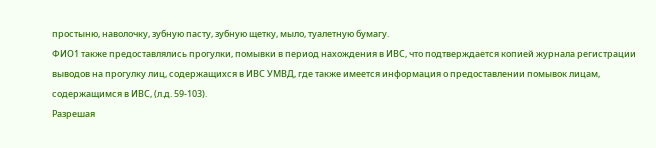простыню, наволочку, зубную пасту, зубную щетку, мыло, туалетную бумагу.
ФИО1 также предоставлялись прогулки, помывки в период нахождения в ИВС, что подтверждается копией журнала регистрации выводов на прогулку лиц, содержащихся в ИВС УМВД, где также имеется информация о предоставлении помывок лицам, содержащимся в ИВС, (л.д. 59-103).
Разрешая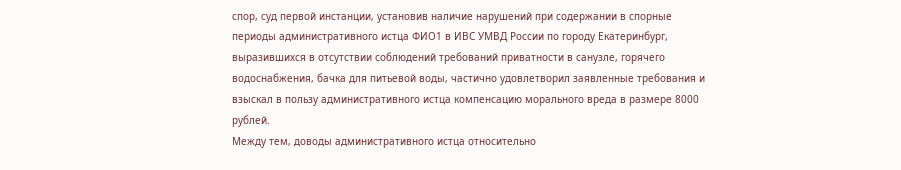спор, суд первой инстанции, установив наличие нарушений при содержании в спорные периоды административного истца ФИО1 в ИВС УМВД России по городу Екатеринбург, выразившихся в отсутствии соблюдений требований приватности в санузле, горячего водоснабжения, бачка для питьевой воды, частично удовлетворил заявленные требования и взыскал в пользу административного истца компенсацию морального вреда в размере 8000 рублей.
Между тем, доводы административного истца относительно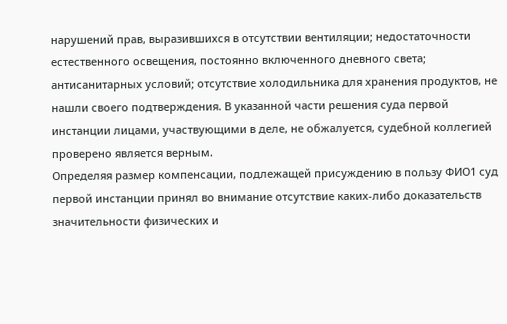нарушений прав, выразившихся в отсутствии вентиляции; недостаточности естественного освещения, постоянно включенного дневного света; антисанитарных условий; отсутствие холодильника для хранения продуктов, не нашли своего подтверждения. В указанной части решения суда первой инстанции лицами, участвующими в деле, не обжалуется, судебной коллегией проверено является верным.
Определяя размер компенсации, подлежащей присуждению в пользу ФИО1 суд первой инстанции принял во внимание отсутствие каких-либо доказательств значительности физических и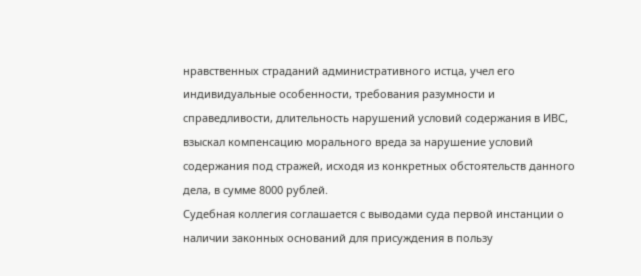нравственных страданий административного истца, учел его индивидуальные особенности, требования разумности и справедливости, длительность нарушений условий содержания в ИВС, взыскал компенсацию морального вреда за нарушение условий содержания под стражей, исходя из конкретных обстоятельств данного дела, в сумме 8000 рублей.
Судебная коллегия соглашается с выводами суда первой инстанции о наличии законных оснований для присуждения в пользу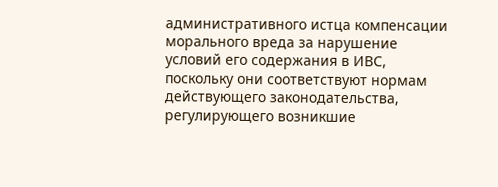административного истца компенсации морального вреда за нарушение условий его содержания в ИВС, поскольку они соответствуют нормам действующего законодательства, регулирующего возникшие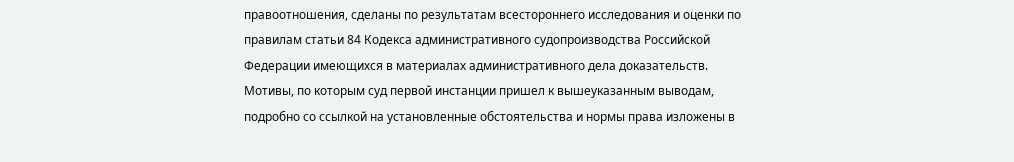правоотношения, сделаны по результатам всестороннего исследования и оценки по правилам статьи 84 Кодекса административного судопроизводства Российской Федерации имеющихся в материалах административного дела доказательств.
Мотивы, по которым суд первой инстанции пришел к вышеуказанным выводам, подробно со ссылкой на установленные обстоятельства и нормы права изложены в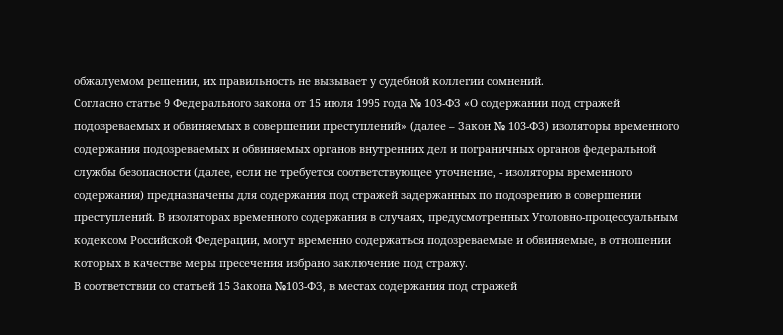обжалуемом решении, их правильность не вызывает у судебной коллегии сомнений.
Согласно статье 9 Федерального закона от 15 июля 1995 года № 103-ФЗ «О содержании под стражей подозреваемых и обвиняемых в совершении преступлений» (далее – Закон № 103-ФЗ) изоляторы временного содержания подозреваемых и обвиняемых органов внутренних дел и пограничных органов федеральной службы безопасности (далее, если не требуется соответствующее уточнение, - изоляторы временного содержания) предназначены для содержания под стражей задержанных по подозрению в совершении преступлений. В изоляторах временного содержания в случаях, предусмотренных Уголовно-процессуальным кодексом Российской Федерации, могут временно содержаться подозреваемые и обвиняемые, в отношении которых в качестве меры пресечения избрано заключение под стражу.
В соответствии со статьей 15 Закона №103-ФЗ, в местах содержания под стражей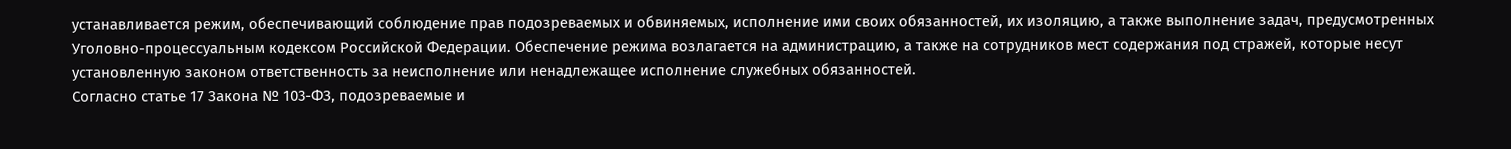устанавливается режим, обеспечивающий соблюдение прав подозреваемых и обвиняемых, исполнение ими своих обязанностей, их изоляцию, а также выполнение задач, предусмотренных Уголовно-процессуальным кодексом Российской Федерации. Обеспечение режима возлагается на администрацию, а также на сотрудников мест содержания под стражей, которые несут установленную законом ответственность за неисполнение или ненадлежащее исполнение служебных обязанностей.
Согласно статье 17 Закона № 103-ФЗ, подозреваемые и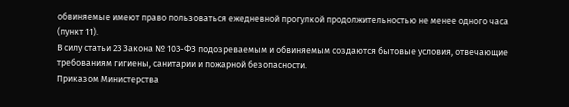обвиняемые имеют право пользоваться ежедневной прогулкой продолжительностью не менее одного часа (пункт 11).
В силу статьи 23 Закона № 103-ФЗ подозреваемым и обвиняемым создаются бытовые условия, отвечающие требованиям гигиены, санитарии и пожарной безопасности.
Приказом Министерства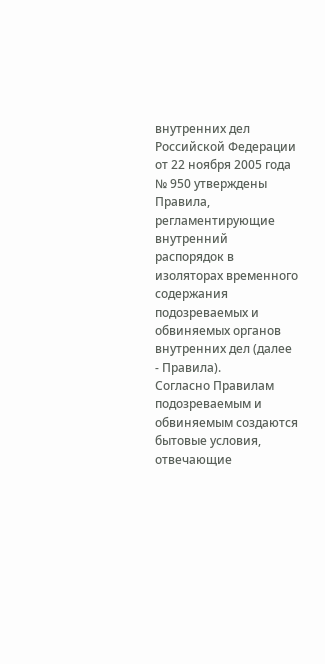внутренних дел Российской Федерации от 22 ноября 2005 года № 950 утверждены Правила, регламентирующие внутренний распорядок в изоляторах временного содержания подозреваемых и обвиняемых органов внутренних дел (далее - Правила).
Согласно Правилам подозреваемым и обвиняемым создаются бытовые условия, отвечающие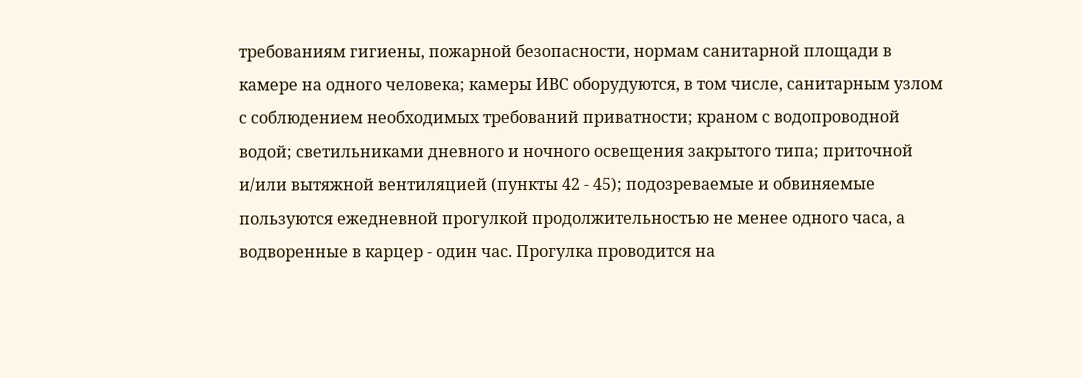требованиям гигиены, пожарной безопасности, нормам санитарной площади в камере на одного человека; камеры ИВС оборудуются, в том числе, санитарным узлом с соблюдением необходимых требований приватности; краном с водопроводной водой; светильниками дневного и ночного освещения закрытого типа; приточной и/или вытяжной вентиляцией (пункты 42 - 45); подозреваемые и обвиняемые пользуются ежедневной прогулкой продолжительностью не менее одного часа, а водворенные в карцер - один час. Прогулка проводится на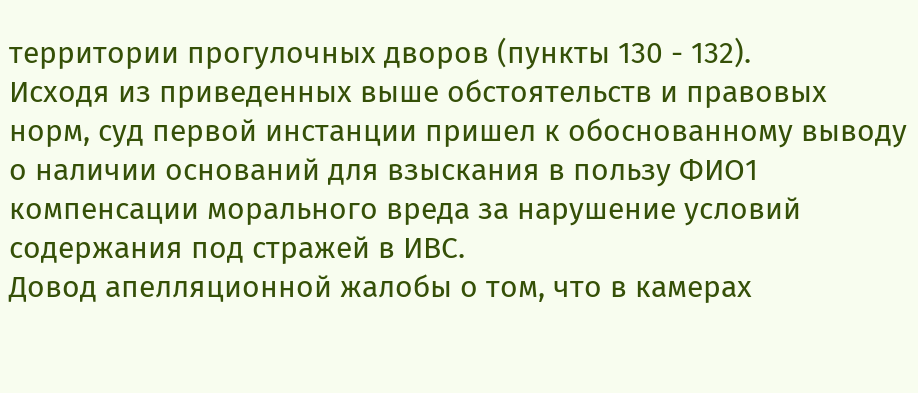территории прогулочных дворов (пункты 130 - 132).
Исходя из приведенных выше обстоятельств и правовых норм, суд первой инстанции пришел к обоснованному выводу о наличии оснований для взыскания в пользу ФИО1 компенсации морального вреда за нарушение условий содержания под стражей в ИВС.
Довод апелляционной жалобы о том, что в камерах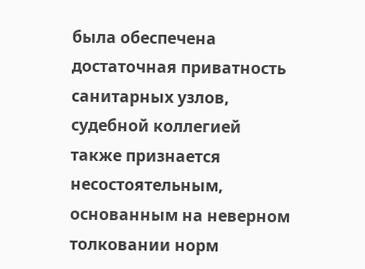была обеспечена достаточная приватность санитарных узлов, судебной коллегией также признается несостоятельным, основанным на неверном толковании норм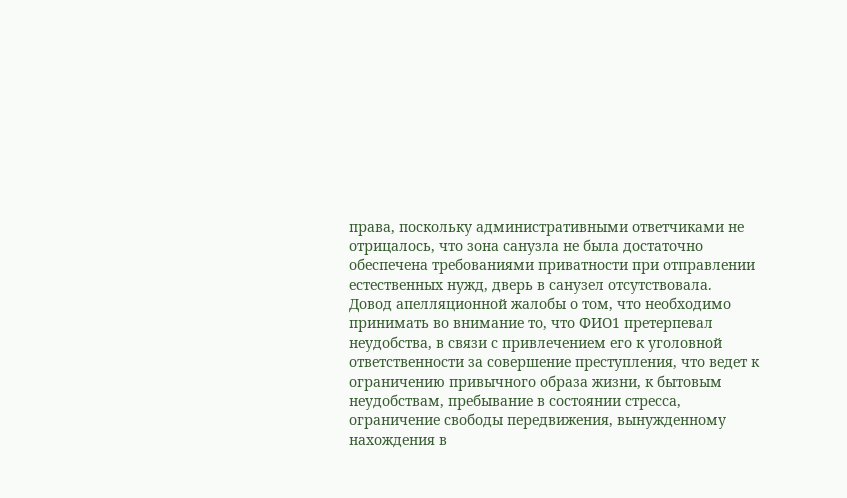права, поскольку административными ответчиками не отрицалось, что зона санузла не была достаточно обеспечена требованиями приватности при отправлении естественных нужд, дверь в санузел отсутствовала.
Довод апелляционной жалобы о том, что необходимо принимать во внимание то, что ФИО1 претерпевал неудобства, в связи с привлечением его к уголовной ответственности за совершение преступления, что ведет к ограничению привычного образа жизни, к бытовым неудобствам, пребывание в состоянии стресса, ограничение свободы передвижения, вынужденному нахождения в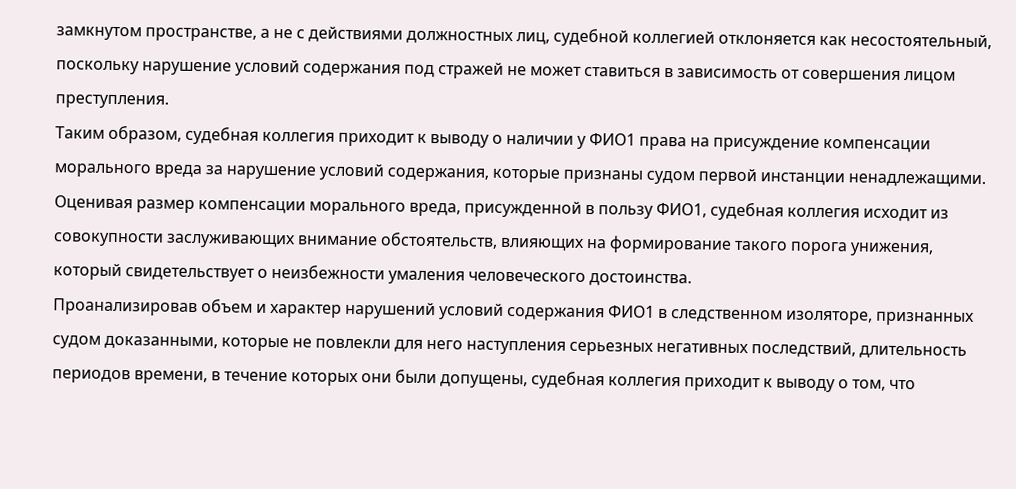замкнутом пространстве, а не с действиями должностных лиц, судебной коллегией отклоняется как несостоятельный, поскольку нарушение условий содержания под стражей не может ставиться в зависимость от совершения лицом преступления.
Таким образом, судебная коллегия приходит к выводу о наличии у ФИО1 права на присуждение компенсации морального вреда за нарушение условий содержания, которые признаны судом первой инстанции ненадлежащими.
Оценивая размер компенсации морального вреда, присужденной в пользу ФИО1, судебная коллегия исходит из совокупности заслуживающих внимание обстоятельств, влияющих на формирование такого порога унижения, который свидетельствует о неизбежности умаления человеческого достоинства.
Проанализировав объем и характер нарушений условий содержания ФИО1 в следственном изоляторе, признанных судом доказанными, которые не повлекли для него наступления серьезных негативных последствий, длительность периодов времени, в течение которых они были допущены, судебная коллегия приходит к выводу о том, что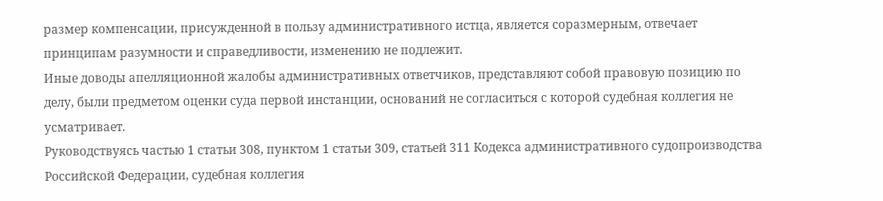размер компенсации, присужденной в пользу административного истца, является соразмерным, отвечает принципам разумности и справедливости, изменению не подлежит.
Иные доводы апелляционной жалобы административных ответчиков, представляют собой правовую позицию по делу, были предметом оценки суда первой инстанции, оснований не согласиться с которой судебная коллегия не усматривает.
Руководствуясь частью 1 статьи 308, пунктом 1 статьи 309, статьей 311 Кодекса административного судопроизводства Российской Федерации, судебная коллегия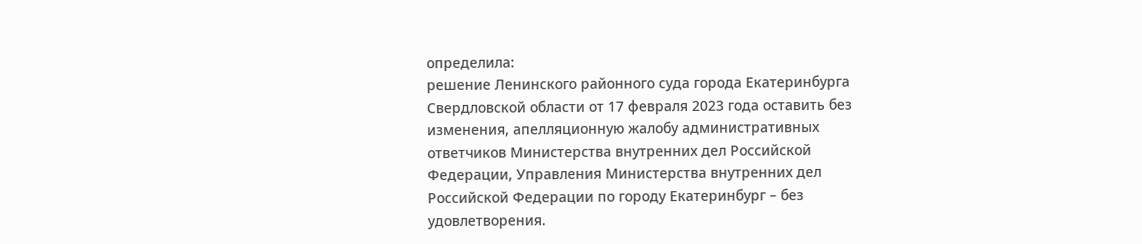определила:
решение Ленинского районного суда города Екатеринбурга Свердловской области от 17 февраля 2023 года оставить без изменения, апелляционную жалобу административных ответчиков Министерства внутренних дел Российской Федерации, Управления Министерства внутренних дел Российской Федерации по городу Екатеринбург – без удовлетворения.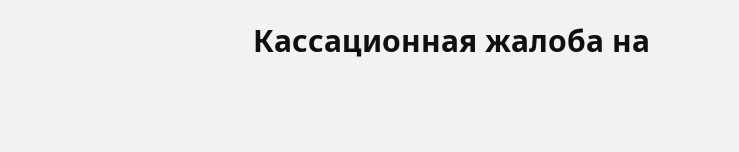Кассационная жалоба на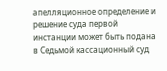апелляционное определение и решение суда первой инстанции может быть подана в Седьмой кассационный суд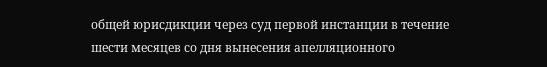общей юрисдикции через суд первой инстанции в течение шести месяцев со дня вынесения апелляционного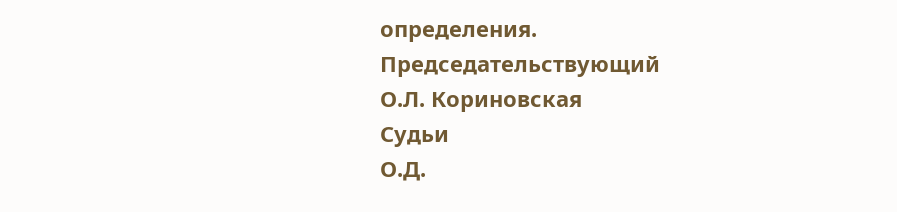определения.
Председательствующий
О.Л. Кориновская
Судьи
О.Д.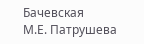Бачевская
М.Е. Патрушева